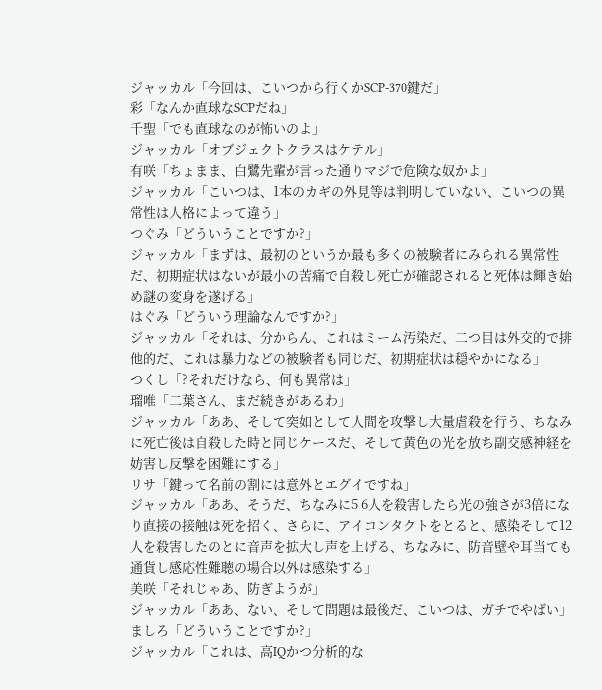ジャッカル「今回は、こいつから行くかSCP-370鍵だ」
彩「なんか直球なSCPだね」
千聖「でも直球なのが怖いのよ」
ジャッカル「オブジェクトクラスはケテル」
有咲「ちょまま、白鷺先輩が言った通りマジで危険な奴かよ」
ジャッカル「こいつは、1本のカギの外見等は判明していない、こいつの異常性は人格によって違う」
つぐみ「どういうことですか?」
ジャッカル「まずは、最初のというか最も多くの被験者にみられる異常性だ、初期症状はないが最小の苦痛で自殺し死亡が確認されると死体は輝き始め謎の変身を遂げる」
はぐみ「どういう理論なんですか?」
ジャッカル「それは、分からん、これはミーム汚染だ、二つ目は外交的で排他的だ、これは暴力などの被験者も同じだ、初期症状は穏やかになる」
つくし「?それだけなら、何も異常は」
瑠唯「二葉さん、まだ続きがあるわ」
ジャッカル「ああ、そして突如として人間を攻撃し大量虐殺を行う、ちなみに死亡後は自殺した時と同じケースだ、そして黄色の光を放ち副交感神経を妨害し反撃を困難にする」
リサ「鍵って名前の割には意外とエグイですね」
ジャッカル「ああ、そうだ、ちなみに5 6人を殺害したら光の強さが3倍になり直接の接触は死を招く、さらに、アイコンタクトをとると、感染そして12人を殺害したのとに音声を拡大し声を上げる、ちなみに、防音壁や耳当ても通貨し感応性難聴の場合以外は感染する」
美咲「それじゃあ、防ぎようが」
ジャッカル「ああ、ない、そして問題は最後だ、こいつは、ガチでやばい」
ましろ「どういうことですか?」
ジャッカル「これは、高IQかつ分析的な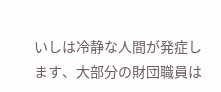いしは冷静な人間が発症します、大部分の財団職員は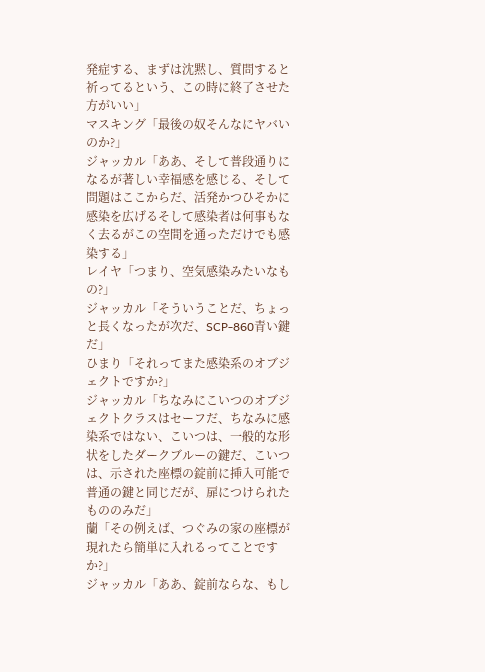発症する、まずは沈黙し、質問すると祈ってるという、この時に終了させた方がいい」
マスキング「最後の奴そんなにヤバいのか?」
ジャッカル「ああ、そして普段通りになるが著しい幸福感を感じる、そして問題はここからだ、活発かつひそかに感染を広げるそして感染者は何事もなく去るがこの空間を通っただけでも感染する」
レイヤ「つまり、空気感染みたいなもの?」
ジャッカル「そういうことだ、ちょっと長くなったが次だ、SCP-860青い鍵だ」
ひまり「それってまた感染系のオブジェクトですか?」
ジャッカル「ちなみにこいつのオブジェクトクラスはセーフだ、ちなみに感染系ではない、こいつは、一般的な形状をしたダークブルーの鍵だ、こいつは、示された座標の錠前に挿入可能で普通の鍵と同じだが、扉につけられたもののみだ」
蘭「その例えば、つぐみの家の座標が現れたら簡単に入れるってことですか?」
ジャッカル「ああ、錠前ならな、もし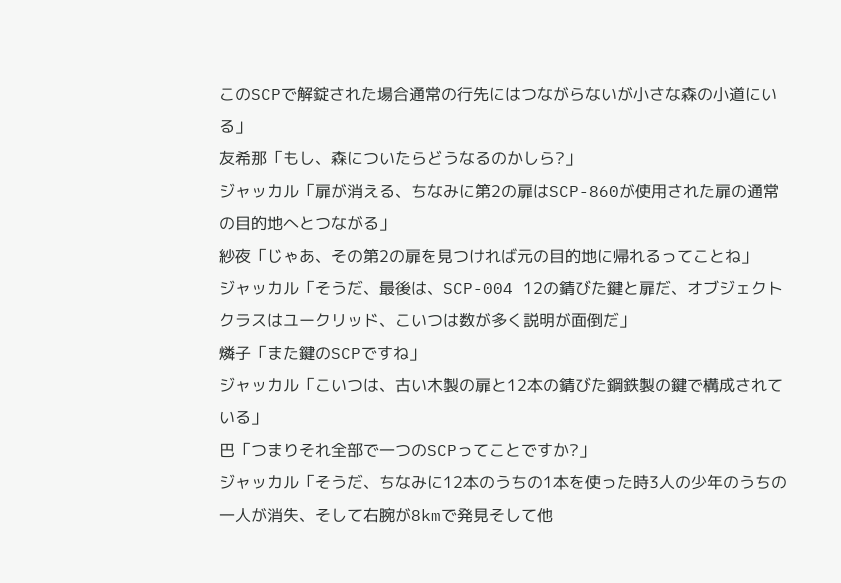このSCPで解錠された場合通常の行先にはつながらないが小さな森の小道にいる」
友希那「もし、森についたらどうなるのかしら?」
ジャッカル「扉が消える、ちなみに第2の扉はSCP-860が使用された扉の通常の目的地へとつながる」
紗夜「じゃあ、その第2の扉を見つければ元の目的地に帰れるってことね」
ジャッカル「そうだ、最後は、SCP-004 12の錆びた鍵と扉だ、オブジェクトクラスはユークリッド、こいつは数が多く説明が面倒だ」
燐子「また鍵のSCPですね」
ジャッカル「こいつは、古い木製の扉と12本の錆びた鋼鉄製の鍵で構成されている」
巴「つまりそれ全部で一つのSCPってことですか?」
ジャッカル「そうだ、ちなみに12本のうちの1本を使った時3人の少年のうちの一人が消失、そして右腕が8kmで発見そして他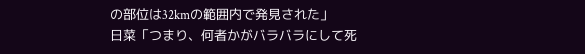の部位は32kmの範囲内で発見された」
日菜「つまり、何者かがバラバラにして死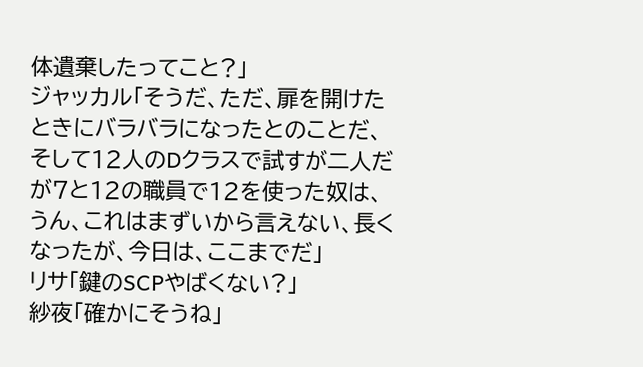体遺棄したってこと?」
ジャッカル「そうだ、ただ、扉を開けたときにバラバラになったとのことだ、そして12人のDクラスで試すが二人だが7と12の職員で12を使った奴は、うん、これはまずいから言えない、長くなったが、今日は、ここまでだ」
リサ「鍵のSCPやばくない?」
紗夜「確かにそうね」